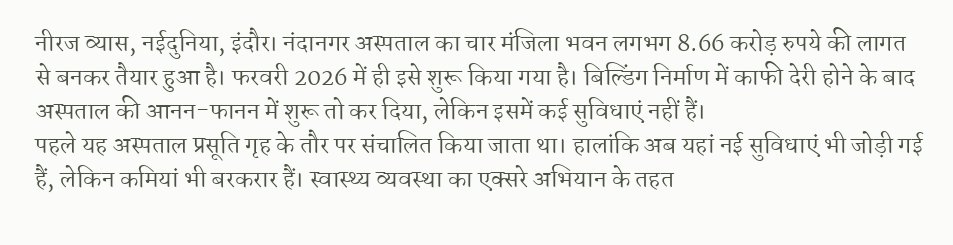नीरज व्यास, नईदुनिया, इंदौर। नंदानगर अस्पताल का चार मंजिला भवन लगभग 8.66 करोड़ रुपये की लागत से बनकर तैयार हुआ है। फरवरी 2026 में ही इसे शुरू किया गया है। बिल्डिंग निर्माण में काफी देरी होने के बाद अस्पताल की आनन-फानन में शुरू तो कर दिया, लेकिन इसमें कई सुविधाएं नहीं हैं।
पहले यह अस्पताल प्रसूति गृह के तौर पर संचालित किया जाता था। हालांकि अब यहां नई सुविधाएं भी जोड़ी गई हैं, लेकिन कमियां भी बरकरार हैं। स्वास्थ्य व्यवस्था का एक्सरे अभियान के तहत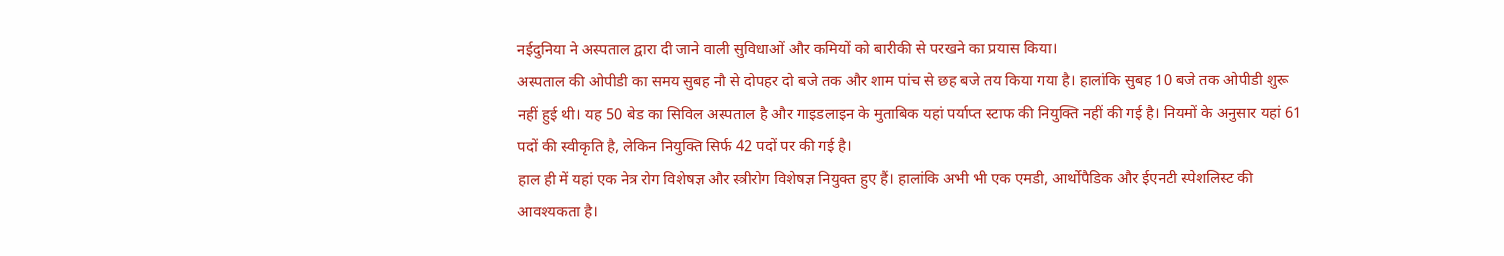नईदुनिया ने अस्पताल द्वारा दी जाने वाली सुविधाओं और कमियों को बारीकी से परखने का प्रयास किया।
अस्पताल की ओपीडी का समय सुबह नौ से दोपहर दो बजे तक और शाम पांच से छह बजे तय किया गया है। हालांकि सुबह 10 बजे तक ओपीडी शुरू नहीं हुई थी। यह 50 बेड का सिविल अस्पताल है और गाइडलाइन के मुताबिक यहां पर्याप्त स्टाफ की नियुक्ति नहीं की गई है। नियमों के अनुसार यहां 61 पदों की स्वीकृति है, लेकिन नियुक्ति सिर्फ 42 पदों पर की गई है।
हाल ही में यहां एक नेत्र रोग विशेषज्ञ और स्त्रीरोग विशेषज्ञ नियुक्त हुए हैं। हालांकि अभी भी एक एमडी, आर्थोपैडिक और ईएनटी स्पेशलिस्ट की आवश्यकता है।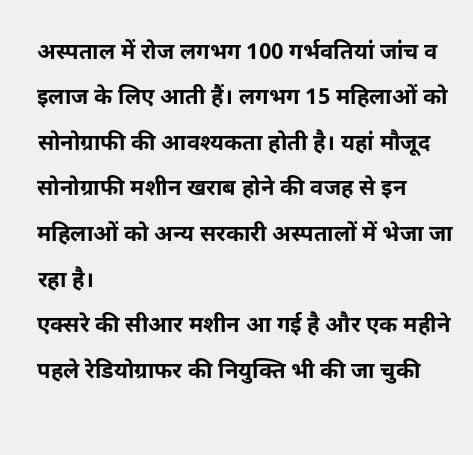अस्पताल में रोज लगभग 100 गर्भवतियां जांच व इलाज के लिए आती हैं। लगभग 15 महिलाओं को सोनोग्राफी की आवश्यकता होती है। यहां मौजूद सोनोग्राफी मशीन खराब होने की वजह से इन महिलाओं को अन्य सरकारी अस्पतालों में भेजा जा रहा है।
एक्सरे की सीआर मशीन आ गई है और एक महीने पहले रेडियोग्राफर की नियुक्ति भी की जा चुकी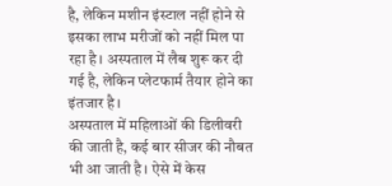है, लेकिन मशीन इंस्टाल नहीं होने से इसका लाभ मरीजों को नहीं मिल पा रहा है। अस्पताल में लैब शुरू कर दी गई है, लेकिन प्लेटफार्म तैयार होने का इंतजार है।
अस्पताल में महिलाओं की डिलीवरी की जाती है, कई बार सीजर की नौबत भी आ जाती है। ऐसे में केस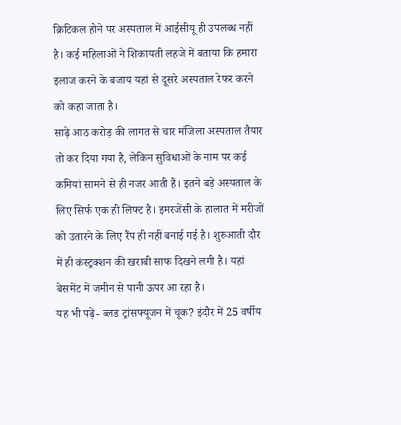क्रिटिकल होने पर अस्पताल में आईसीयू ही उपलब्ध नहीं है। कई महिलाओं ने शिकायती लहजे में बताया कि हमारा इलाज करने के बजाय यहां से दूसरे अस्पताल रेफर करने को कहा जाता है।
साढ़े आठ करोड़ की लागत से चार मंजिला अस्पताल तैयार तो कर दिया गया है, लेकिन सुविधाओं के नाम पर कई कमियां सामने से ही नजर आती हैं। इतने बड़े अस्पताल के लिए सिर्फ एक ही लिफ्ट है। इमरजेंसी के हालात में मरीजों को उतारने के लिए रैंप ही नहीं बनाई गई है। शुरुआती दौर में ही कंस्ट्रक्शन की खराबी साफ दिखने लगी है। यहां बेसमेंट में जमीन से पानी ऊपर आ रहा है।
यह भी पढ़ें- ब्लड ट्रांसफ्यूजन में चूक? इंदौर में 25 वर्षीय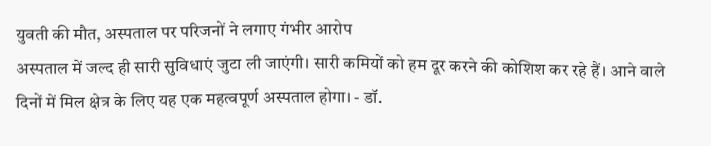युवती की मौत, अस्पताल पर परिजनों ने लगाए गंभीर आरोप
अस्पताल में जल्द ही सारी सुविधाएं जुटा ली जाएंगी। सारी कमियों को हम दूर करने की कोशिश कर रहे हैं। आने वाले दिनों में मिल क्षेत्र के लिए यह एक महत्वपूर्ण अस्पताल होगा। - डॉ.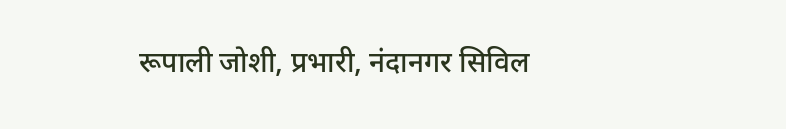रूपाली जोशी, प्रभारी, नंदानगर सिविल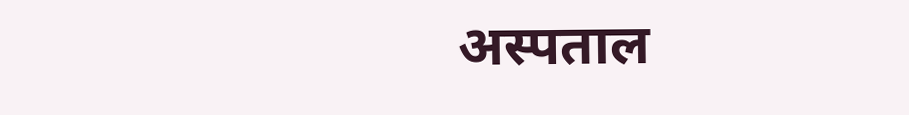अस्पताल